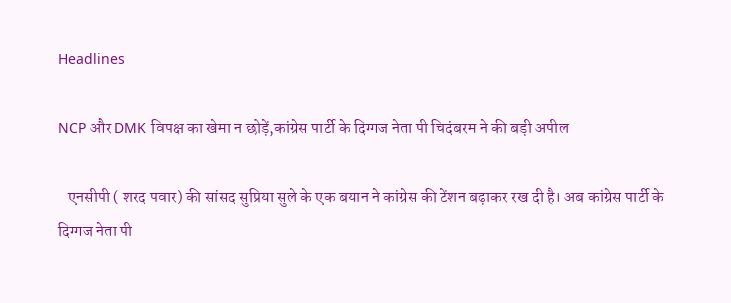Headlines

NCP और DMK विपक्ष का खेमा न छोड़ें,कांग्रेस पार्टी के दिग्गज नेता पी चिदंबरम ने की बड़ी अपील

   एनसीपी ( शरद पवार) की सांसद सुप्रिया सुले के एक बयान ने कांग्रेस की टेंशन बढ़ाकर रख दी है। अब कांग्रेस पार्टी के दिग्गज नेता पी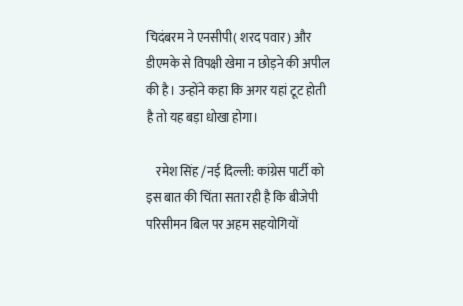चिदंबरम ने एनसीपी( शरद पवार) और डीएमके से विपक्षी खेमा न छोड़ने की अपील की है। उन्होंने कहा कि अगर यहां टूट होती है तो यह बड़ा धोखा होगा।

    रमेश सिंह /नई दिल्ली: कांग्रेस पार्टी को इस बात की चिंता सता रही है कि बीजेपी परिसीमन बिल पर अहम सहयोगियों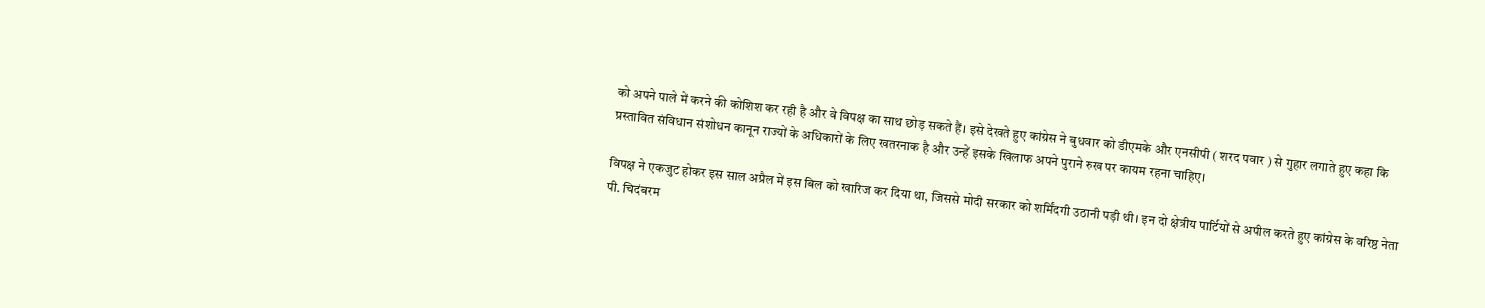को अपने पाले में करने की कोशिश कर रही है और वे विपक्ष का साथ छोड़ सकते हैं। इसे देखते हुए कांग्रेस ने बुधवार को डीएमके और एनसीपी ( शरद पवार ) से गुहार लगाते हुए कहा कि प्रस्तावित संविधान संशोधन कानून राज्यों के अधिकारों के लिए खतरनाक है और उन्हें इसके खिलाफ अपने पुराने रुख पर कायम रहना चाहिए।

विपक्ष ने एकजुट होकर इस साल अप्रैल में इस बिल को खारिज कर दिया था, जिससे मोदी सरकार को शर्मिंदगी उठानी पड़ी थी। इन दो क्षेत्रीय पार्टियों से अपील करते हुए कांग्रेस के वरिष्ठ नेता पी. चिदंबरम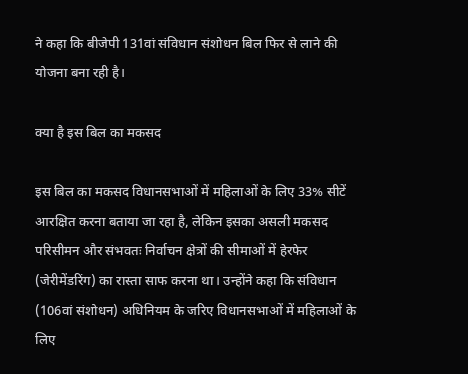ने कहा कि बीजेपी 131वां संविधान संशोधन बिल फिर से लाने की योजना बना रही है।

क्या है इस बिल का मकसद

इस बिल का मकसद विधानसभाओं में महिलाओं के लिए 33% सीटें आरक्षित करना बताया जा रहा है, लेकिन इसका असली मकसद परिसीमन और संभवतः निर्वाचन क्षेत्रों की सीमाओं में हेरफेर (जेरीमेंडरिंग) का रास्ता साफ करना था। उन्होंने कहा कि संविधान (106वां संशोधन) अधिनियम के जरिए विधानसभाओं में महिलाओं के लिए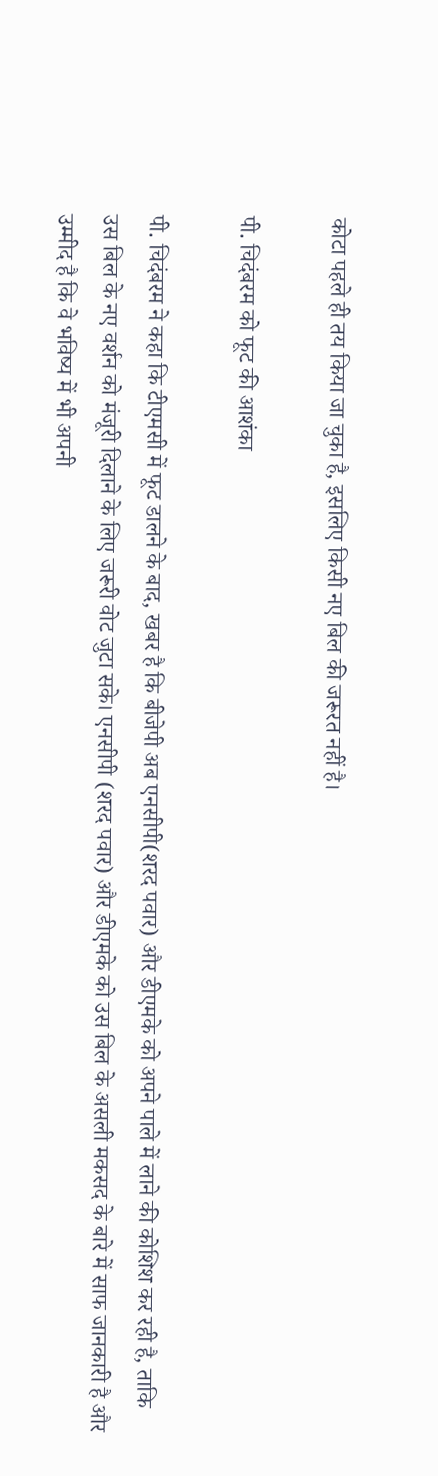कोटा पहले ही तय किया जा चुका है, इसलिए किसी नए बिल की जरूरत नहीं है।

पी. चिदंबरम को फूट की आशंका

पी. चिदंबरम ने कहा कि टीएमसी में फूट डालने के बाद, खबर है कि बीजेपी अब एनसीपी(शरद पवार) और डीएमके को अपने पाले में लाने की कोशिश कर रही है, ताकि उस बिल के नए वर्शन को मंजूरी दिलाने के लिए जरूरी वोट जुटा सके। एनसीपी (शरद पवार) और डीएमके को उस बिल के असली मकसद के बारे में साफ जानकारी है और उम्मीद है कि वे भविष्य में भी अपनी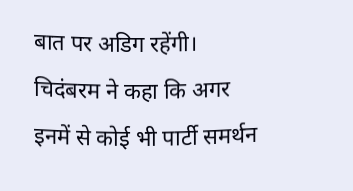बात पर अडिग रहेंगी। चिदंबरम ने कहा कि अगर इनमें से कोई भी पार्टी समर्थन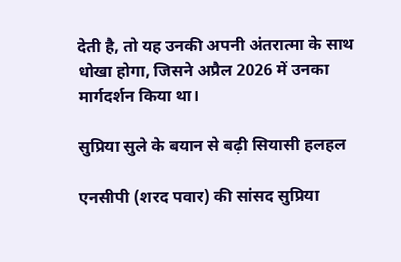देती है, तो यह उनकी अपनी अंतरात्मा के साथ धोखा होगा, जिसने अप्रैल 2026 में उनका मार्गदर्शन किया था।

सुप्रिया सुले के बयान से बढ़ी सियासी हलहल

एनसीपी (शरद पवार) की सांसद सुप्रिया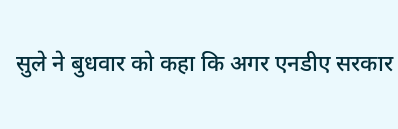सुले ने बुधवार को कहा कि अगर एनडीए सरकार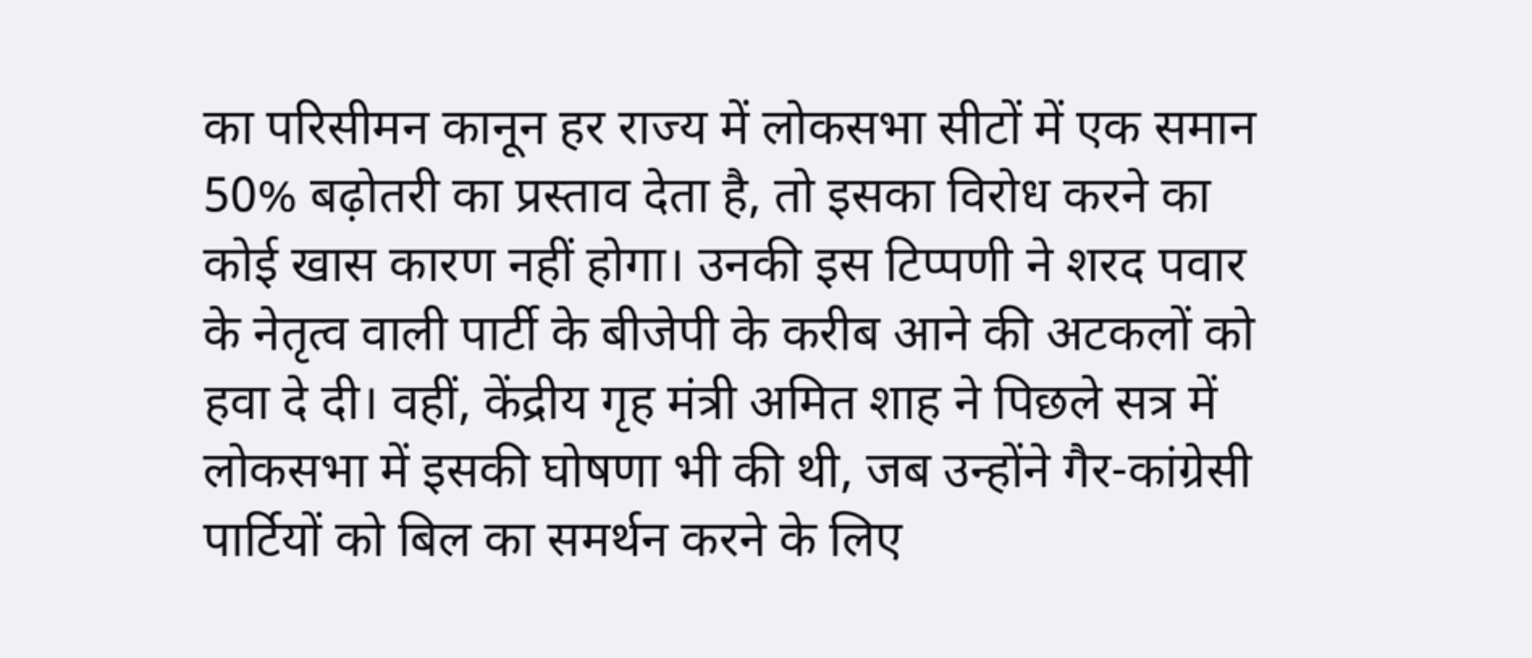का परिसीमन कानून हर राज्य में लोकसभा सीटों में एक समान 50% बढ़ोतरी का प्रस्ताव देता है, तो इसका विरोध करने का कोई खास कारण नहीं होगा। उनकी इस टिप्पणी ने शरद पवार के नेतृत्व वाली पार्टी के बीजेपी के करीब आने की अटकलों को हवा दे दी। वहीं, केंद्रीय गृह मंत्री अमित शाह ने पिछले सत्र में लोकसभा में इसकी घोषणा भी की थी, जब उन्होंने गैर-कांग्रेसी पार्टियों को बिल का समर्थन करने के लिए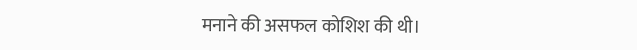मनाने की असफल कोशिश की थी।